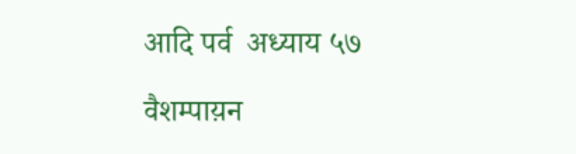आदि पर्व  अध्याय ५७

वैशम्पाय़न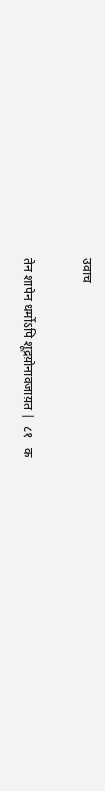उवाच

तेन शापेन धर्मोऽपि शूद्रय़ोनावजाय़त |  ८१   क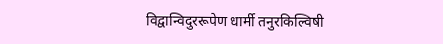विद्वान्विदुररूपेण धार्मी तनुरकिल्विषी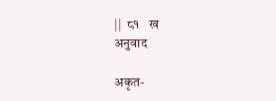||  ८१   ख
अनुवाद

अकृत-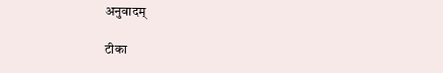अनुवादम्

टीका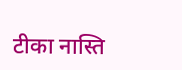टीका नास्ति